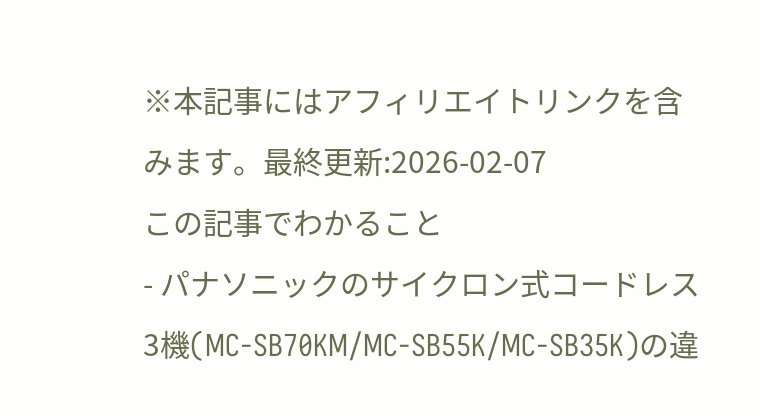※本記事にはアフィリエイトリンクを含みます。最終更新:2026-02-07
この記事でわかること
- パナソニックのサイクロン式コードレス3機(MC-SB70KM/MC-SB55K/MC-SB35K)の違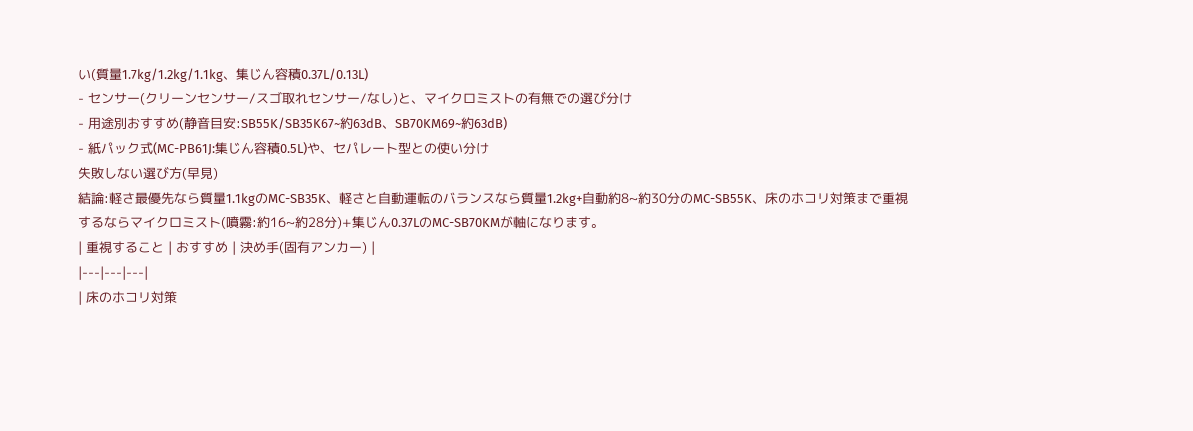い(質量1.7kg/1.2kg/1.1kg、集じん容積0.37L/0.13L)
- センサー(クリーンセンサー/スゴ取れセンサー/なし)と、マイクロミストの有無での選び分け
- 用途別おすすめ(静音目安:SB55K/SB35K67~約63dB、SB70KM69~約63dB)
- 紙パック式(MC-PB61J:集じん容積0.5L)や、セパレート型との使い分け
失敗しない選び方(早見)
結論:軽さ最優先なら質量1.1kgのMC-SB35K、軽さと自動運転のバランスなら質量1.2kg+自動約8~約30分のMC-SB55K、床のホコリ対策まで重視するならマイクロミスト(噴霧:約16~約28分)+集じん0.37LのMC-SB70KMが軸になります。
| 重視すること | おすすめ | 決め手(固有アンカー) |
|---|---|---|
| 床のホコリ対策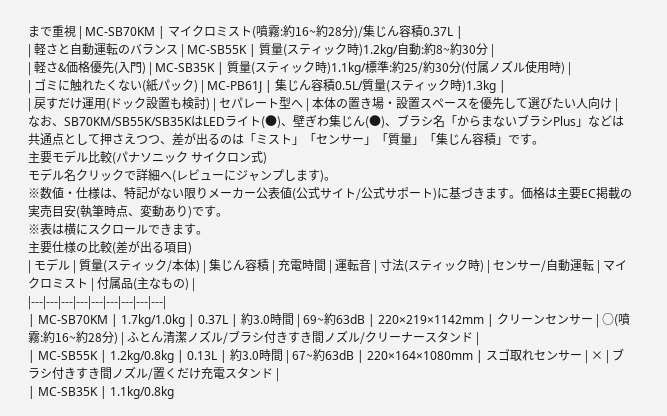まで重視 | MC-SB70KM | マイクロミスト(噴霧:約16~約28分)/集じん容積0.37L |
| 軽さと自動運転のバランス | MC-SB55K | 質量(スティック時)1.2kg/自動:約8~約30分 |
| 軽さ&価格優先(入門) | MC-SB35K | 質量(スティック時)1.1kg/標準:約25/約30分(付属ノズル使用時) |
| ゴミに触れたくない(紙パック) | MC-PB61J | 集じん容積0.5L/質量(スティック時)1.3kg |
| 戻すだけ運用(ドック設置も検討) | セパレート型へ | 本体の置き場・設置スペースを優先して選びたい人向け |
なお、SB70KM/SB55K/SB35KはLEDライト(●)、壁ぎわ集じん(●)、ブラシ名「からまないブラシPlus」などは共通点として押さえつつ、差が出るのは「ミスト」「センサー」「質量」「集じん容積」です。
主要モデル比較(パナソニック サイクロン式)
モデル名クリックで詳細へ(レビューにジャンプします)。
※数値・仕様は、特記がない限りメーカー公表値(公式サイト/公式サポート)に基づきます。価格は主要EC掲載の実売目安(執筆時点、変動あり)です。
※表は横にスクロールできます。
主要仕様の比較(差が出る項目)
| モデル | 質量(スティック/本体) | 集じん容積 | 充電時間 | 運転音 | 寸法(スティック時) | センサー/自動運転 | マイクロミスト | 付属品(主なもの) |
|---|---|---|---|---|---|---|---|---|
| MC-SB70KM | 1.7kg/1.0kg | 0.37L | 約3.0時間 | 69~約63dB | 220×219×1142mm | クリーンセンサー | ○(噴霧:約16~約28分) | ふとん清潔ノズル/ブラシ付きすき間ノズル/クリーナースタンド |
| MC-SB55K | 1.2kg/0.8kg | 0.13L | 約3.0時間 | 67~約63dB | 220×164×1080mm | スゴ取れセンサー | × | ブラシ付きすき間ノズル/置くだけ充電スタンド |
| MC-SB35K | 1.1kg/0.8kg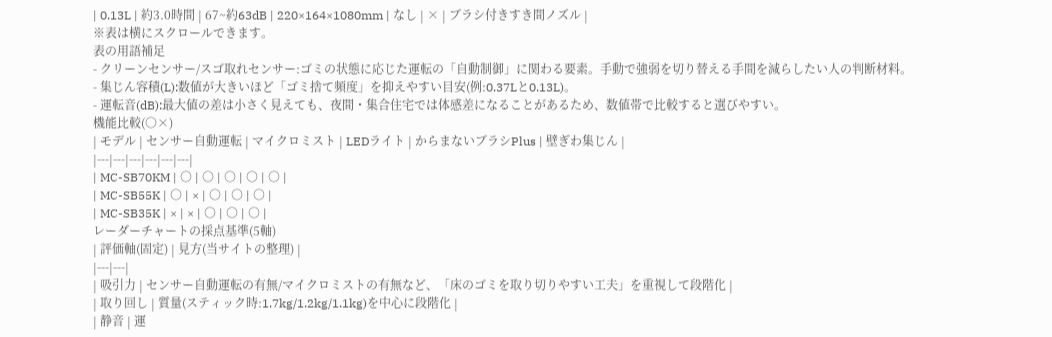| 0.13L | 約3.0時間 | 67~約63dB | 220×164×1080mm | なし | × | ブラシ付きすき間ノズル |
※表は横にスクロールできます。
表の用語補足
- クリーンセンサー/スゴ取れセンサー:ゴミの状態に応じた運転の「自動制御」に関わる要素。手動で強弱を切り替える手間を減らしたい人の判断材料。
- 集じん容積(L):数値が大きいほど「ゴミ捨て頻度」を抑えやすい目安(例:0.37Lと0.13L)。
- 運転音(dB):最大値の差は小さく見えても、夜間・集合住宅では体感差になることがあるため、数値帯で比較すると選びやすい。
機能比較(○×)
| モデル | センサー自動運転 | マイクロミスト | LEDライト | からまないブラシPlus | 壁ぎわ集じん |
|---|---|---|---|---|---|
| MC-SB70KM | ○ | ○ | ○ | ○ | ○ |
| MC-SB55K | ○ | × | ○ | ○ | ○ |
| MC-SB35K | × | × | ○ | ○ | ○ |
レーダーチャートの採点基準(5軸)
| 評価軸(固定) | 見方(当サイトの整理) |
|---|---|
| 吸引力 | センサー自動運転の有無/マイクロミストの有無など、「床のゴミを取り切りやすい工夫」を重視して段階化 |
| 取り回し | 質量(スティック時:1.7kg/1.2kg/1.1kg)を中心に段階化 |
| 静音 | 運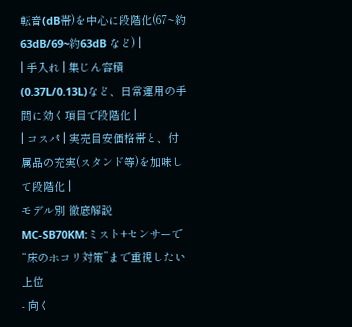転音(dB帯)を中心に段階化(67~約63dB/69~約63dB など) |
| 手入れ | 集じん容積(0.37L/0.13L)など、日常運用の手間に効く項目で段階化 |
| コスパ | 実売目安価格帯と、付属品の充実(スタンド等)を加味して段階化 |
モデル別 徹底解説
MC-SB70KM:ミスト+センサーで“床のホコリ対策”まで重視したい上位
- 向く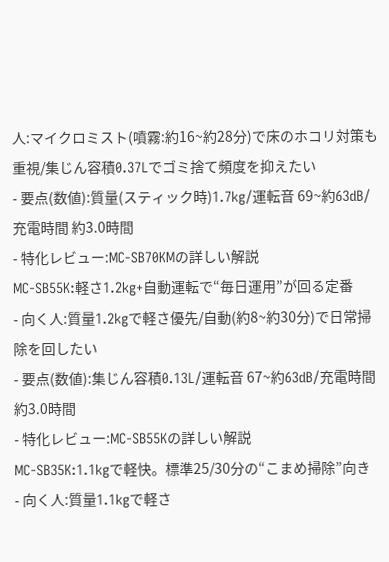人:マイクロミスト(噴霧:約16~約28分)で床のホコリ対策も重視/集じん容積0.37Lでゴミ捨て頻度を抑えたい
- 要点(数値):質量(スティック時)1.7kg/運転音 69~約63dB/充電時間 約3.0時間
- 特化レビュー:MC-SB70KMの詳しい解説
MC-SB55K:軽さ1.2kg+自動運転で“毎日運用”が回る定番
- 向く人:質量1.2kgで軽さ優先/自動(約8~約30分)で日常掃除を回したい
- 要点(数値):集じん容積0.13L/運転音 67~約63dB/充電時間 約3.0時間
- 特化レビュー:MC-SB55Kの詳しい解説
MC-SB35K:1.1kgで軽快。標準25/30分の“こまめ掃除”向き
- 向く人:質量1.1kgで軽さ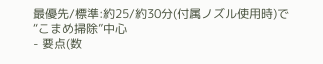最優先/標準:約25/約30分(付属ノズル使用時)で“こまめ掃除”中心
- 要点(数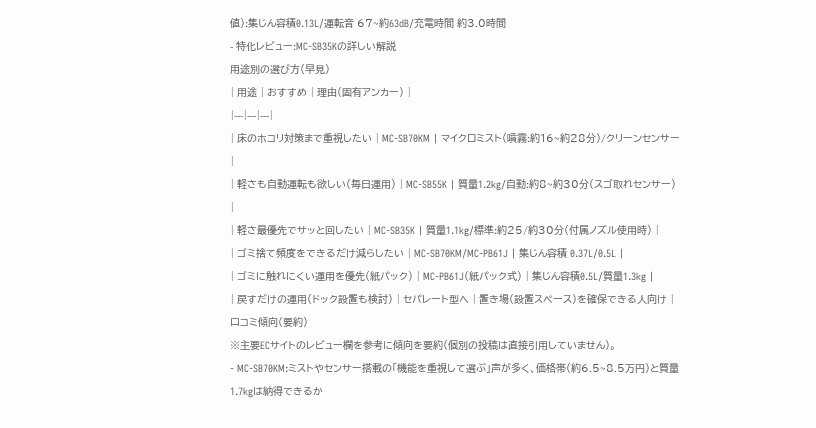値):集じん容積0.13L/運転音 67~約63dB/充電時間 約3.0時間
- 特化レビュー:MC-SB35Kの詳しい解説
用途別の選び方(早見)
| 用途 | おすすめ | 理由(固有アンカー) |
|---|---|---|
| 床のホコリ対策まで重視したい | MC-SB70KM | マイクロミスト(噴霧:約16~約28分)/クリーンセンサー |
| 軽さも自動運転も欲しい(毎日運用) | MC-SB55K | 質量1.2kg/自動:約8~約30分(スゴ取れセンサー) |
| 軽さ最優先でサッと回したい | MC-SB35K | 質量1.1kg/標準:約25/約30分(付属ノズル使用時) |
| ゴミ捨て頻度をできるだけ減らしたい | MC-SB70KM/MC-PB61J | 集じん容積 0.37L/0.5L |
| ゴミに触れにくい運用を優先(紙パック) | MC-PB61J(紙パック式) | 集じん容積0.5L/質量1.3kg |
| 戻すだけの運用(ドック設置も検討) | セパレート型へ | 置き場(設置スペース)を確保できる人向け |
口コミ傾向(要約)
※主要ECサイトのレビュー欄を参考に傾向を要約(個別の投稿は直接引用していません)。
- MC-SB70KM:ミストやセンサー搭載の「機能を重視して選ぶ」声が多く、価格帯(約6.5~8.5万円)と質量1.7kgは納得できるか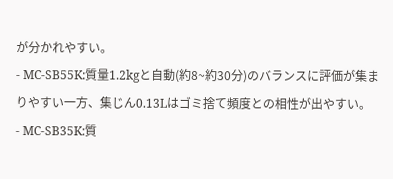が分かれやすい。
- MC-SB55K:質量1.2kgと自動(約8~約30分)のバランスに評価が集まりやすい一方、集じん0.13Lはゴミ捨て頻度との相性が出やすい。
- MC-SB35K:質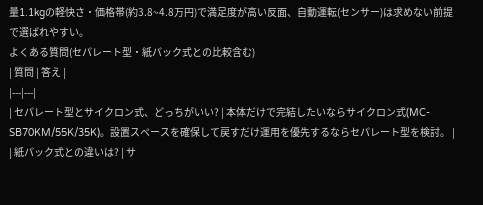量1.1kgの軽快さ・価格帯(約3.8~4.8万円)で満足度が高い反面、自動運転(センサー)は求めない前提で選ばれやすい。
よくある質問(セパレート型・紙パック式との比較含む)
| 質問 | 答え |
|---|---|
| セパレート型とサイクロン式、どっちがいい? | 本体だけで完結したいならサイクロン式(MC-SB70KM/55K/35K)。設置スペースを確保して戻すだけ運用を優先するならセパレート型を検討。 |
| 紙パック式との違いは? | サ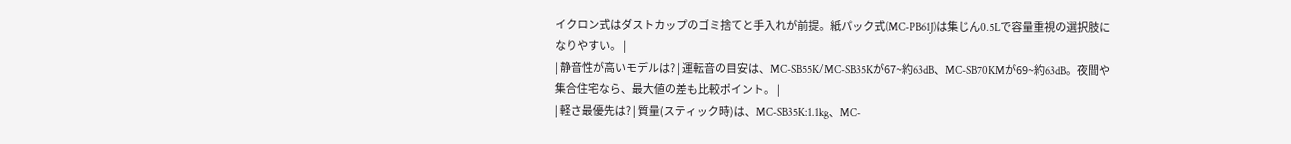イクロン式はダストカップのゴミ捨てと手入れが前提。紙パック式(MC-PB61J)は集じん0.5Lで容量重視の選択肢になりやすい。 |
| 静音性が高いモデルは? | 運転音の目安は、MC-SB55K/MC-SB35Kが67~約63dB、MC-SB70KMが69~約63dB。夜間や集合住宅なら、最大値の差も比較ポイント。 |
| 軽さ最優先は? | 質量(スティック時)は、MC-SB35K:1.1kg、MC-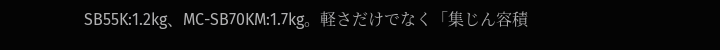SB55K:1.2kg、MC-SB70KM:1.7kg。軽さだけでなく「集じん容積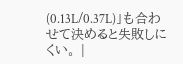(0.13L/0.37L)」も合わせて決めると失敗しにくい。 |